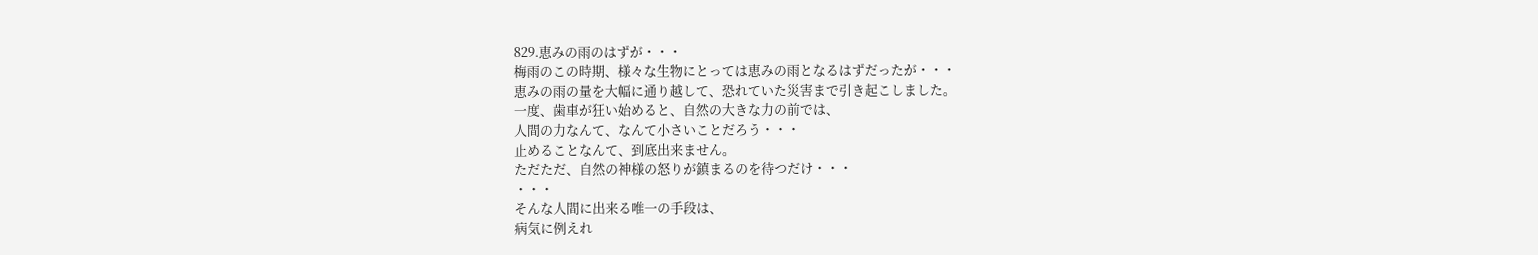829.恵みの雨のはずが・・・
梅雨のこの時期、様々な生物にとっては恵みの雨となるはずだったが・・・
恵みの雨の量を大幅に通り越して、恐れていた災害まで引き起こしました。
一度、歯車が狂い始めると、自然の大きな力の前では、
人間の力なんて、なんて小さいことだろう・・・
止めることなんて、到底出来ません。
ただただ、自然の神様の怒りが鎮まるのを待つだけ・・・
・・・
そんな人間に出来る唯一の手段は、
病気に例えれ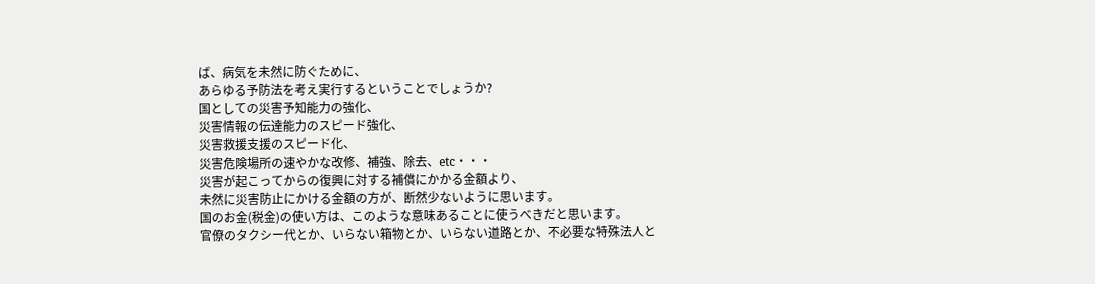ば、病気を未然に防ぐために、
あらゆる予防法を考え実行するということでしょうか?
国としての災害予知能力の強化、
災害情報の伝達能力のスピード強化、
災害救援支援のスピード化、
災害危険場所の速やかな改修、補強、除去、etc・・・
災害が起こってからの復興に対する補償にかかる金額より、
未然に災害防止にかける金額の方が、断然少ないように思います。
国のお金(税金)の使い方は、このような意味あることに使うべきだと思います。
官僚のタクシー代とか、いらない箱物とか、いらない道路とか、不必要な特殊法人と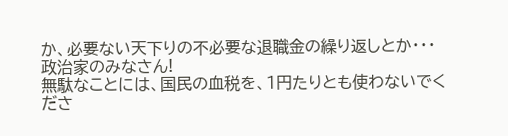か、必要ない天下りの不必要な退職金の繰り返しとか・・・
政治家のみなさん!
無駄なことには、国民の血税を、1円たりとも使わないでくださ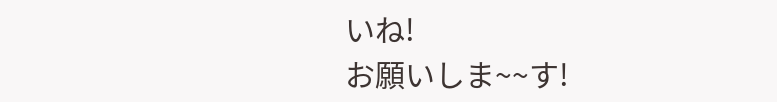いね!
お願いしま~~す!